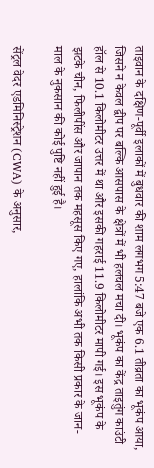ताइवान के दक्षिण-पूर्वी इलाकों में बुधवार की शाम लगभग 5:47 बजे एक 6.1 तीव्रता का भूकंप आया, जिसने न केवल द्वीप पर बल्कि आसपास के क्षेत्रों में भी हलचल मचा दी। भूकंप का केंद्र ताइतुंग काउंटी हॉल से 10.1 किलोमीटर उत्तर में था और इसकी गहराई 11.9 किलोमीटर मापी गई। इस भूकंप के झटके चीन, फिलीपींस और जापान तक महसूस किए गए, हालांकि अभी तक किसी प्रकार के जान-माल के नुकसान की कोई पुष्टि नहीं हुई है।

सेंट्रल वेदर एडमिनिस्ट्रेशन (CWA) के अनुसार,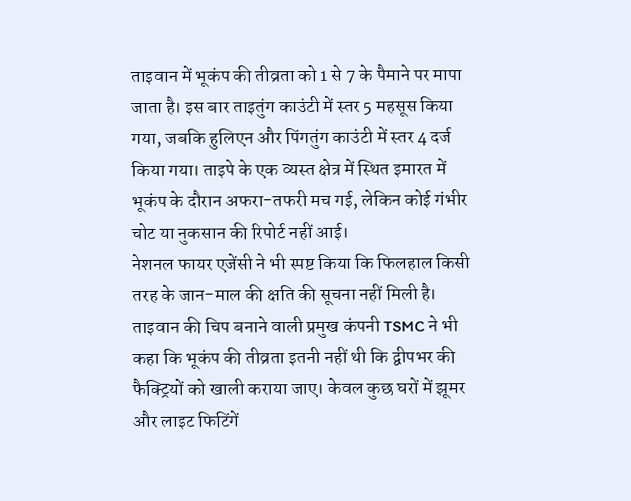ताइवान में भूकंप की तीव्रता को 1 से 7 के पैमाने पर मापा जाता है। इस बार ताइतुंग काउंटी में स्तर 5 महसूस किया गया, जबकि हुलिएन और पिंगतुंग काउंटी में स्तर 4 दर्ज किया गया। ताइपे के एक व्यस्त क्षेत्र में स्थित इमारत में भूकंप के दौरान अफरा-तफरी मच गई, लेकिन कोई गंभीर चोट या नुकसान की रिपोर्ट नहीं आई।
नेशनल फायर एजेंसी ने भी स्पष्ट किया कि फिलहाल किसी तरह के जान-माल की क्षति की सूचना नहीं मिली है। ताइवान की चिप बनाने वाली प्रमुख कंपनी TSMC ने भी कहा कि भूकंप की तीव्रता इतनी नहीं थी कि द्वीपभर की फैक्ट्रियों को खाली कराया जाए। केवल कुछ घरों में झूमर और लाइट फिटिंगें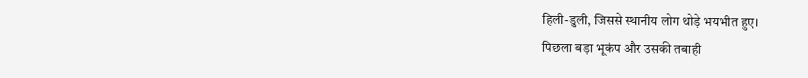हिली-डुली, जिससे स्थानीय लोग थोड़े भयभीत हुए।
पिछला बड़ा भूकंप और उसकी तबाही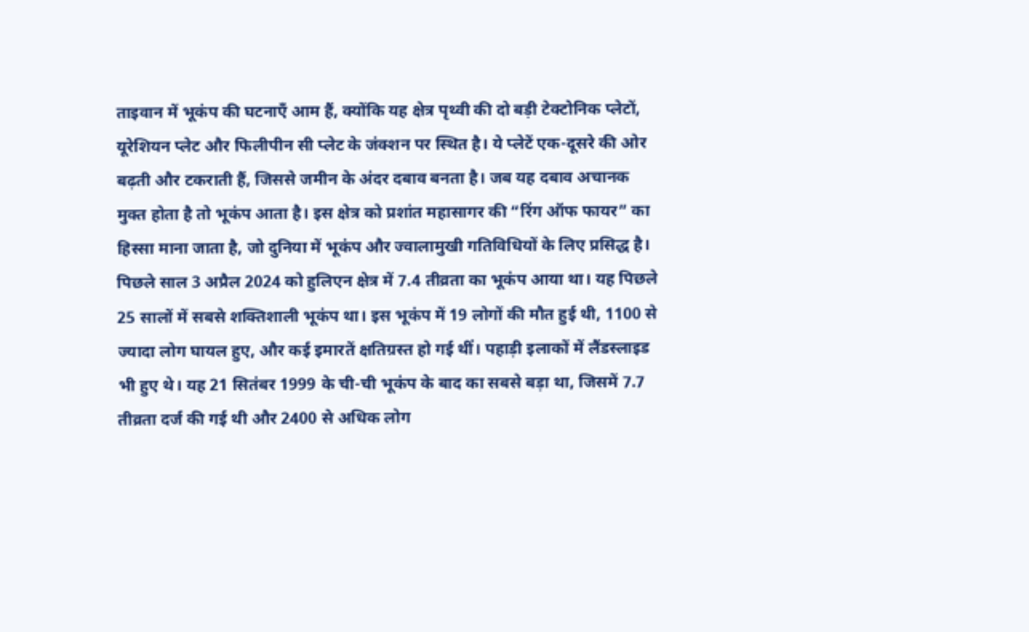ताइवान में भूकंप की घटनाएँ आम हैं, क्योंकि यह क्षेत्र पृथ्वी की दो बड़ी टेक्टोनिक प्लेटों, यूरेशियन प्लेट और फिलीपीन सी प्लेट के जंक्शन पर स्थित है। ये प्लेटें एक-दूसरे की ओर बढ़ती और टकराती हैं, जिससे जमीन के अंदर दबाव बनता है। जब यह दबाव अचानक मुक्त होता है तो भूकंप आता है। इस क्षेत्र को प्रशांत महासागर की “रिंग ऑफ फायर” का हिस्सा माना जाता है, जो दुनिया में भूकंप और ज्वालामुखी गतिविधियों के लिए प्रसिद्ध है।
पिछले साल 3 अप्रैल 2024 को हुलिएन क्षेत्र में 7.4 तीव्रता का भूकंप आया था। यह पिछले 25 सालों में सबसे शक्तिशाली भूकंप था। इस भूकंप में 19 लोगों की मौत हुई थी, 1100 से ज्यादा लोग घायल हुए, और कई इमारतें क्षतिग्रस्त हो गई थीं। पहाड़ी इलाकों में लैंडस्लाइड भी हुए थे। यह 21 सितंबर 1999 के ची-ची भूकंप के बाद का सबसे बड़ा था, जिसमें 7.7 तीव्रता दर्ज की गई थी और 2400 से अधिक लोग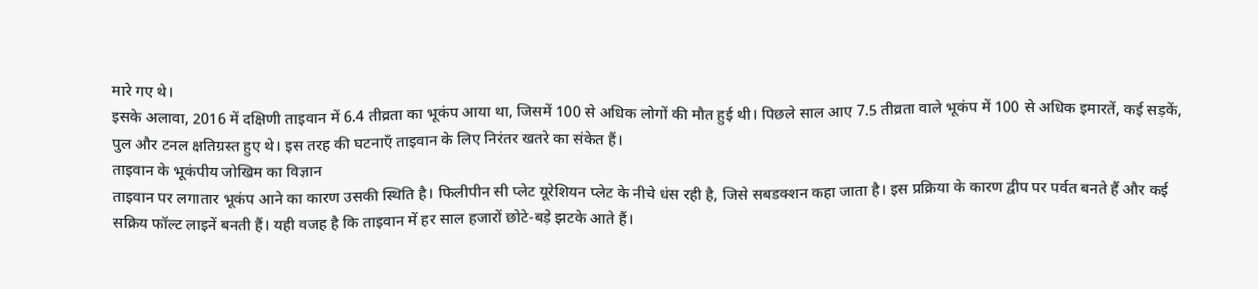मारे गए थे।
इसके अलावा, 2016 में दक्षिणी ताइवान में 6.4 तीव्रता का भूकंप आया था, जिसमें 100 से अधिक लोगों की मौत हुई थी। पिछले साल आए 7.5 तीव्रता वाले भूकंप में 100 से अधिक इमारतें, कई सड़कें, पुल और टनल क्षतिग्रस्त हुए थे। इस तरह की घटनाएँ ताइवान के लिए निरंतर खतरे का संकेत हैं।
ताइवान के भूकंपीय जोखिम का विज्ञान
ताइवान पर लगातार भूकंप आने का कारण उसकी स्थिति है। फिलीपीन सी प्लेट यूरेशियन प्लेट के नीचे धंस रही है, जिसे सबडक्शन कहा जाता है। इस प्रक्रिया के कारण द्वीप पर पर्वत बनते हैं और कई सक्रिय फॉल्ट लाइनें बनती हैं। यही वजह है कि ताइवान में हर साल हजारों छोटे-बड़े झटके आते हैं।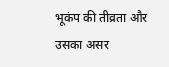भूकंप की तीव्रता और उसका असर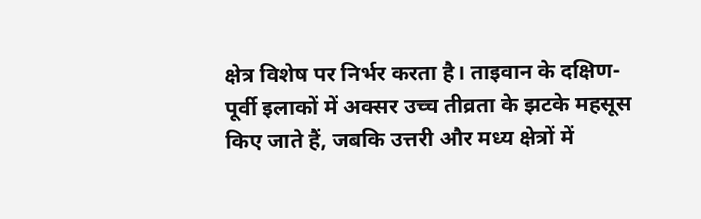क्षेत्र विशेष पर निर्भर करता है। ताइवान के दक्षिण-पूर्वी इलाकों में अक्सर उच्च तीव्रता के झटके महसूस किए जाते हैं, जबकि उत्तरी और मध्य क्षेत्रों में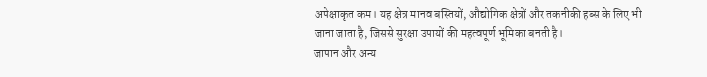अपेक्षाकृत कम। यह क्षेत्र मानव बस्तियों, औद्योगिक क्षेत्रों और तकनीकी हब्स के लिए भी जाना जाता है, जिससे सुरक्षा उपायों की महत्वपूर्ण भूमिका बनती है।
जापान और अन्य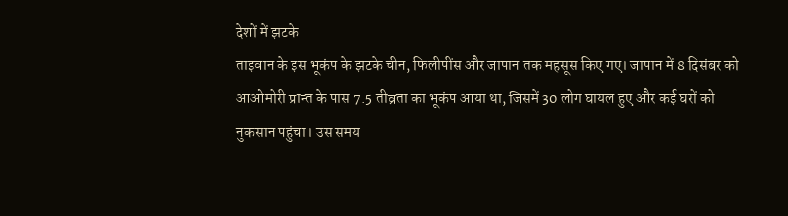देशों में झटके
ताइवान के इस भूकंप के झटके चीन, फिलीपींस और जापान तक महसूस किए गए। जापान में 8 दिसंबर को आओमोरी प्रान्त के पास 7.5 तीव्रता का भूकंप आया था, जिसमें 30 लोग घायल हुए और कई घरों को नुकसान पहुंचा। उस समय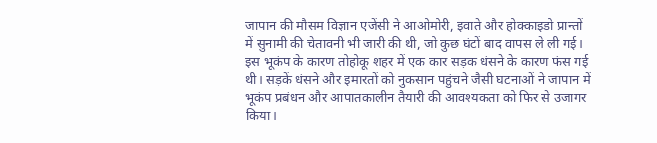जापान की मौसम विज्ञान एजेंसी ने आओमोरी, इवाते और होक्काइडो प्रान्तों में सुनामी की चेतावनी भी जारी की थी, जो कुछ घंटों बाद वापस ले ली गई।
इस भूकंप के कारण तोहोकू शहर में एक कार सड़क धंसने के कारण फंस गई थी। सड़कें धंसने और इमारतों को नुकसान पहुंचने जैसी घटनाओं ने जापान में भूकंप प्रबंधन और आपातकालीन तैयारी की आवश्यकता को फिर से उजागर किया।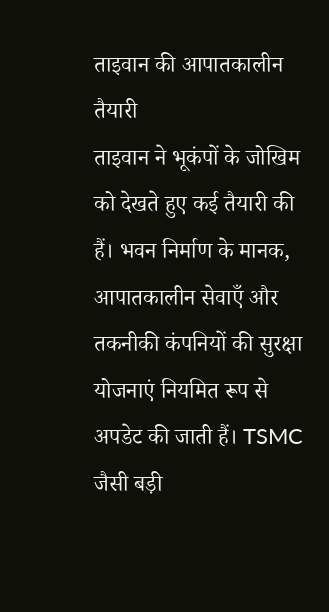ताइवान की आपातकालीन तैयारी
ताइवान ने भूकंपों के जोखिम को देखते हुए कई तैयारी की हैं। भवन निर्माण के मानक, आपातकालीन सेवाएँ और तकनीकी कंपनियों की सुरक्षा योजनाएं नियमित रूप से अपडेट की जाती हैं। TSMC जैसी बड़ी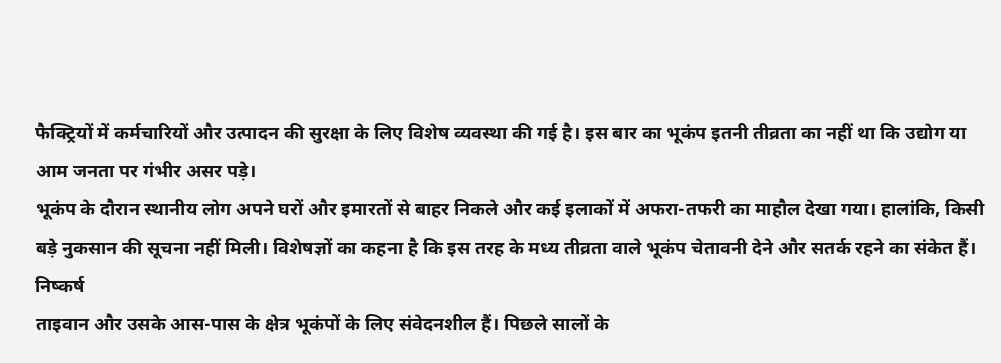फैक्ट्रियों में कर्मचारियों और उत्पादन की सुरक्षा के लिए विशेष व्यवस्था की गई है। इस बार का भूकंप इतनी तीव्रता का नहीं था कि उद्योग या आम जनता पर गंभीर असर पड़े।
भूकंप के दौरान स्थानीय लोग अपने घरों और इमारतों से बाहर निकले और कई इलाकों में अफरा-तफरी का माहौल देखा गया। हालांकि, किसी बड़े नुकसान की सूचना नहीं मिली। विशेषज्ञों का कहना है कि इस तरह के मध्य तीव्रता वाले भूकंप चेतावनी देने और सतर्क रहने का संकेत हैं।
निष्कर्ष
ताइवान और उसके आस-पास के क्षेत्र भूकंपों के लिए संवेदनशील हैं। पिछले सालों के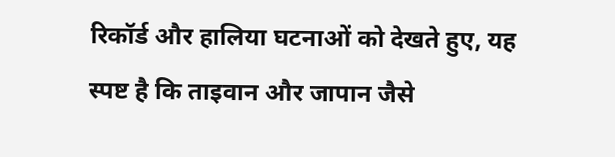रिकॉर्ड और हालिया घटनाओं को देखते हुए, यह स्पष्ट है कि ताइवान और जापान जैसे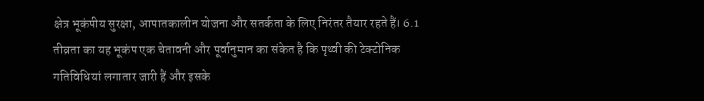क्षेत्र भूकंपीय सुरक्षा, आपातकालीन योजना और सतर्कता के लिए निरंतर तैयार रहते हैं। 6.1 तीव्रता का यह भूकंप एक चेतावनी और पूर्वानुमान का संकेत है कि पृथ्वी की टेक्टोनिक गतिविधियां लगातार जारी हैं और इसके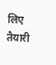लिए तैयारी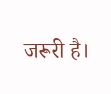जरूरी है।